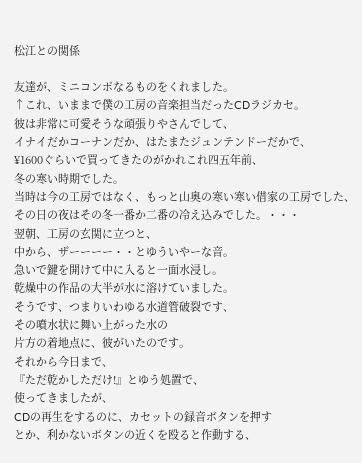松江との関係

友達が、ミニコンポなるものをくれました。
↑これ、いままで僕の工房の音楽担当だったCDラジカセ。
彼は非常に可愛そうな頑張りやさんでして、
イナイだかコーナンだか、はたまたジュンテンドーだかで、
¥1600ぐらいで買ってきたのがかれこれ四五年前、
冬の寒い時期でした。
当時は今の工房ではなく、もっと山奥の寒い寒い借家の工房でした、
その日の夜はその冬一番か二番の冷え込みでした。・・・
翌朝、工房の玄関に立つと、
中から、ザーーーー・・とゆういやーな音。
急いで鍵を開けて中に入ると一面水浸し。
乾燥中の作品の大半が水に溶けていました。
そうです、つまりいわゆる水道管破裂です、
その噴水状に舞い上がった水の
片方の着地点に、彼がいたのです。
それから今日まで、
『ただ乾かしただけ!』とゆう処置で、
使ってきましたが、
CDの再生をするのに、カセットの録音ボタンを押す
とか、利かないボタンの近くを殴ると作動する、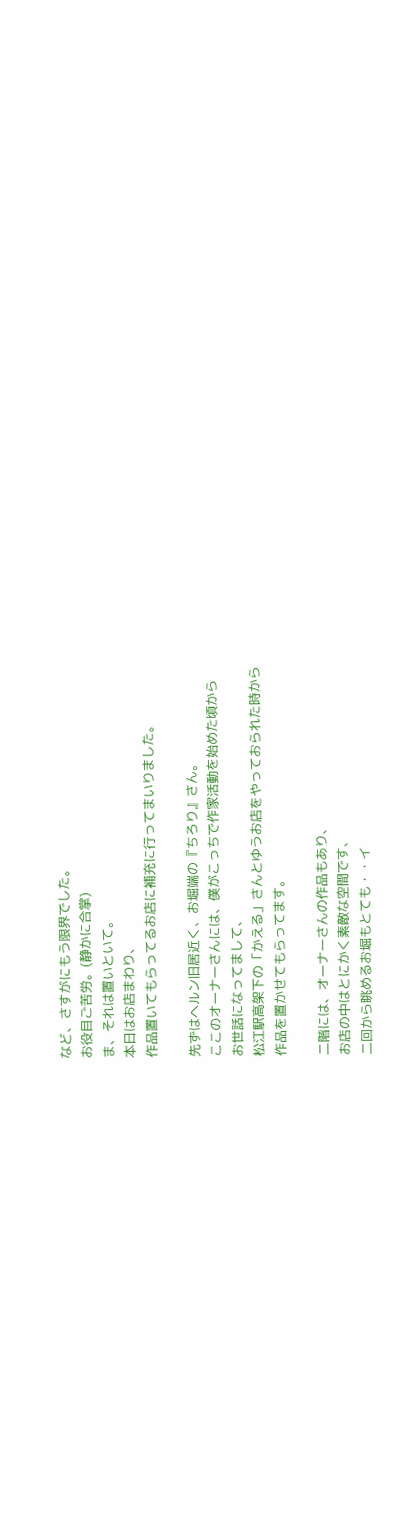など、さすがにもう限界でした。
お役目ご苦労。(静かに合掌)
ま、それは置いといて。
本日はお店まわり、
作品置いてもらってるお店に補充に行ってまいりました。

先ずはヘルン旧居近く、お堀端の『ちろり』さん。
ここのオーナーさんには、僕がこっちで作家活動を始めた頃から
お世話になってまして、
松江駅高架下の「かえる」さんとゆうお店をやっておられた時から
作品を置かせてもらってます。

二階には、オーナーさんの作品もあり、
お店の中はとにかく素敵な空間です、
二回から眺めるお堀もとても・・イ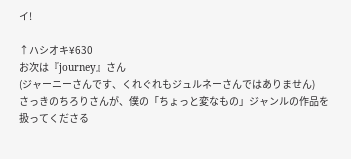イ!

↑ハシオキ¥630
お次は『journey』さん
(ジャーニーさんです、くれぐれもジュルネーさんではありません)
さっきのちろりさんが、僕の「ちょっと変なもの」ジャンルの作品を
扱ってくださる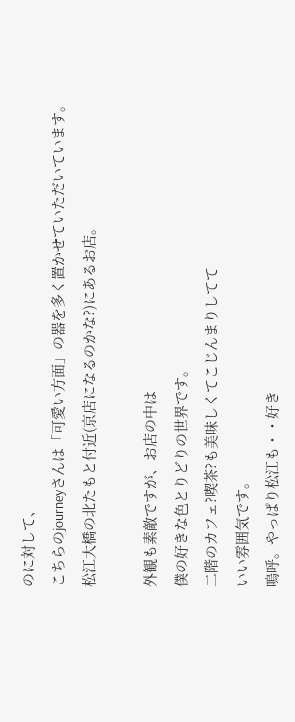のに対して、
こちらのjourneyさんは「可愛い方面」の器を多く置かせていただいています。
松江大橋の北たもと付近(京店になるのかな?)にあるお店。

外観も素敵ですが、お店の中は
僕の好きな色とりどりの世界です。
二階のカフェ?喫茶?も美味しくてこじんまりしてて
いい雰囲気です。
嗚呼。やっぱり松江も・・好き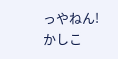っやねん!
かしこ